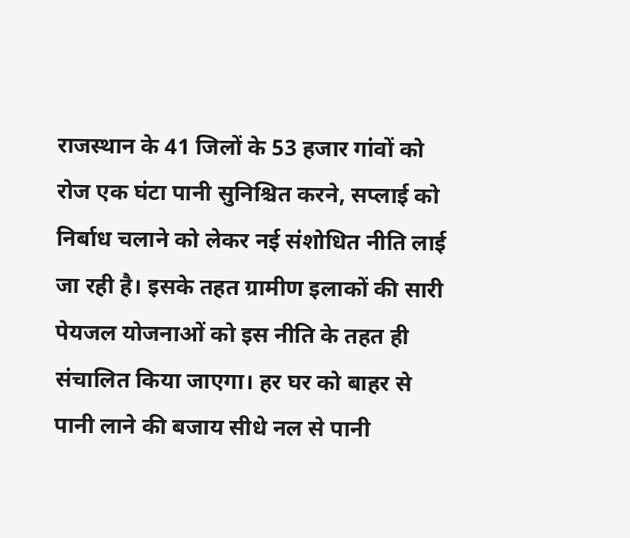राजस्थान के 41 जिलों के 53 हजार गांवों को रोज एक घंटा पानी सुनिश्चित करने, सप्लाई को निर्बाध चलाने को लेकर नई संशोधित नीति लाई जा रही है। इसके तहत ग्रामीण इलाकों की सारी पेयजल योजनाओं को इस नीति के तहत ही संचालित किया जाएगा। हर घर को बाहर से पानी लाने की बजाय सीधे नल से पानी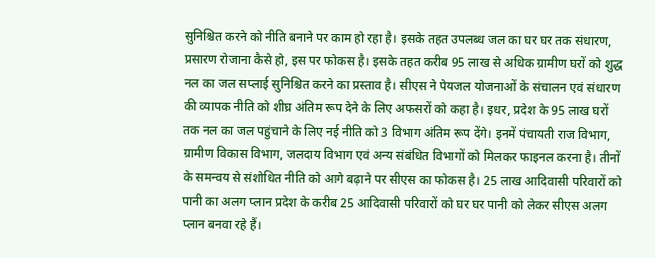सुनिश्चित करने को नीति बनाने पर काम हो रहा है। इसके तहत उपलब्ध जल का घर घर तक संधारण, प्रसारण रोजाना कैसे हो, इस पर फोकस है। इसके तहत करीब 95 लाख से अधिक ग्रामीण घरों को शुद्ध नल का जल सप्लाई सुनिश्चित करने का प्रस्ताव है। सीएस ने पेयजल योजनाओं के संचालन एवं संधारण की व्यापक नीति को शीघ्र अंतिम रूप देने के लिए अफसरों को कहा है। इधर, प्रदेश के 95 लाख घरों तक नल का जल पहुंचाने के लिए नई नीति को 3 विभाग अंतिम रूप देंगे। इनमें पंचायती राज विभाग, ग्रामीण विकास विभाग, जलदाय विभाग एवं अन्य संबंधित विभागों को मिलकर फाइनल करना है। तीनों के समन्वय से संशोधित नीति को आगे बढ़ाने पर सीएस का फोकस है। 25 लाख आदिवासी परिवारों को पानी का अलग प्लान प्रदेश के करीब 25 आदिवासी परिवारों को घर घर पानी को लेकर सीएस अलग प्लान बनवा रहे हैं।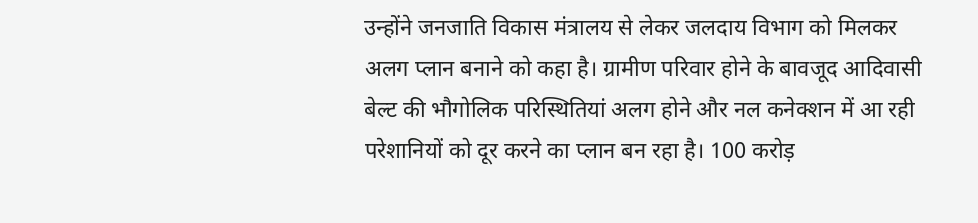उन्होंने जनजाति विकास मंत्रालय से लेकर जलदाय विभाग को मिलकर अलग प्लान बनाने को कहा है। ग्रामीण परिवार होने के बावजूद आदिवासी बेल्ट की भौगोलिक परिस्थितियां अलग होने और नल कनेक्शन में आ रही परेशानियों को दूर करने का प्लान बन रहा है। 100 करोड़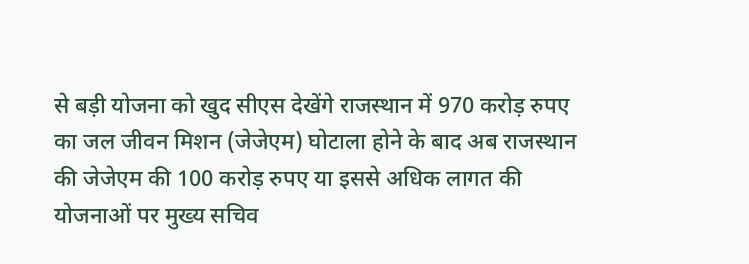से बड़ी योजना को खुद सीएस देखेंगे राजस्थान में 970 करोड़ रुपए का जल जीवन मिशन (जेजेएम) घोटाला होने के बाद अब राजस्थान की जेजेएम की 100 करोड़ रुपए या इससे अधिक लागत की योजनाओं पर मुख्य सचिव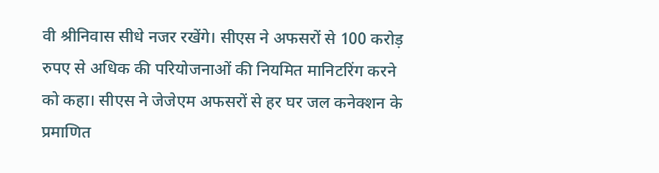वी श्रीनिवास सीधे नजर रखेंगे। सीएस ने अफसरों से 100 करोड़ रुपए से अधिक की परियोजनाओं की नियमित मानिटरिंग करने को कहा। सीएस ने जेजेएम अफसरों से हर घर जल कनेक्शन के प्रमाणित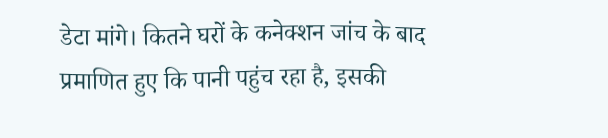डेटा मांगे। कितने घरों के कनेक्शन जांच के बाद प्रमाणित हुए कि पानी पहुंच रहा है, इसकी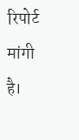रिपोर्ट मांगी है।